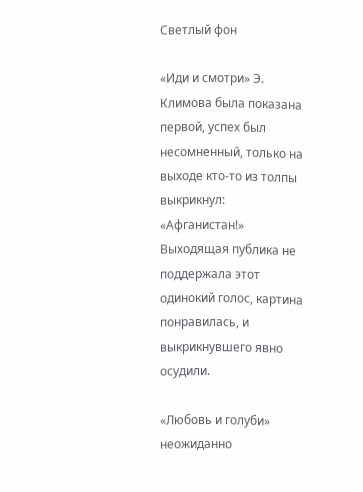Светлый фон

«Иди и смотри» Э. Климова была показана первой, успех был несомненный, только на выходе кто-то из толпы выкрикнул: «Афганистан!» Выходящая публика не поддержала этот одинокий голос, картина понравилась, и выкрикнувшего явно осудили.

«Любовь и голуби» неожиданно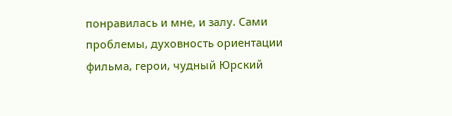понравилась и мне, и залу. Сами проблемы, духовность ориентации фильма, герои, чудный Юрский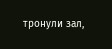тронули зал,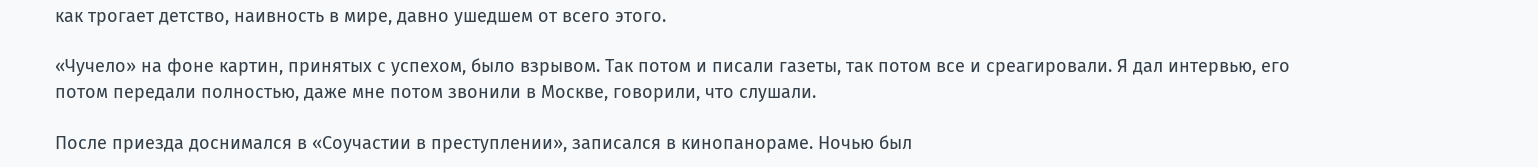как трогает детство, наивность в мире, давно ушедшем от всего этого.

«Чучело» на фоне картин, принятых с успехом, было взрывом. Так потом и писали газеты, так потом все и среагировали. Я дал интервью, его потом передали полностью, даже мне потом звонили в Москве, говорили, что слушали.

После приезда доснимался в «Соучастии в преступлении», записался в кинопанораме. Ночью был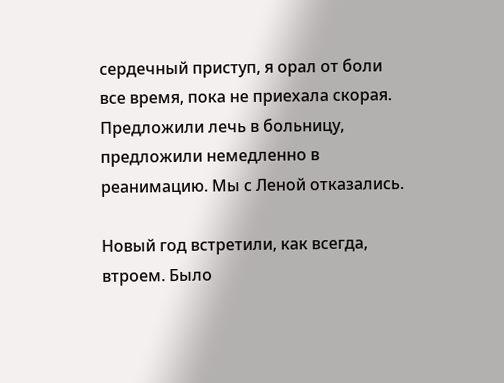сердечный приступ, я орал от боли все время, пока не приехала скорая. Предложили лечь в больницу, предложили немедленно в реанимацию. Мы с Леной отказались.

Новый год встретили, как всегда, втроем. Было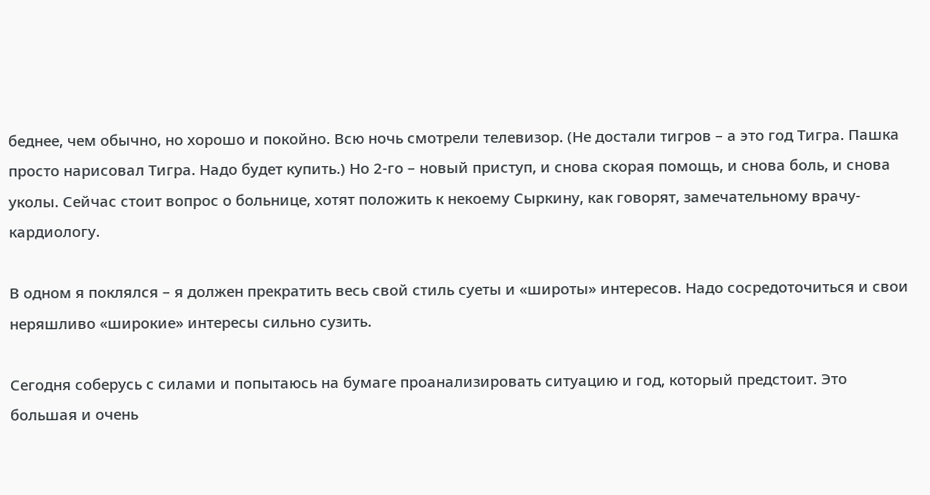беднее, чем обычно, но хорошо и покойно. Всю ночь смотрели телевизор. (Не достали тигров – а это год Тигра. Пашка просто нарисовал Тигра. Надо будет купить.) Но 2-го – новый приступ, и снова скорая помощь, и снова боль, и снова уколы. Сейчас стоит вопрос о больнице, хотят положить к некоему Сыркину, как говорят, замечательному врачу-кардиологу.

В одном я поклялся – я должен прекратить весь свой стиль суеты и «широты» интересов. Надо сосредоточиться и свои неряшливо «широкие» интересы сильно сузить.

Сегодня соберусь с силами и попытаюсь на бумаге проанализировать ситуацию и год, который предстоит. Это большая и очень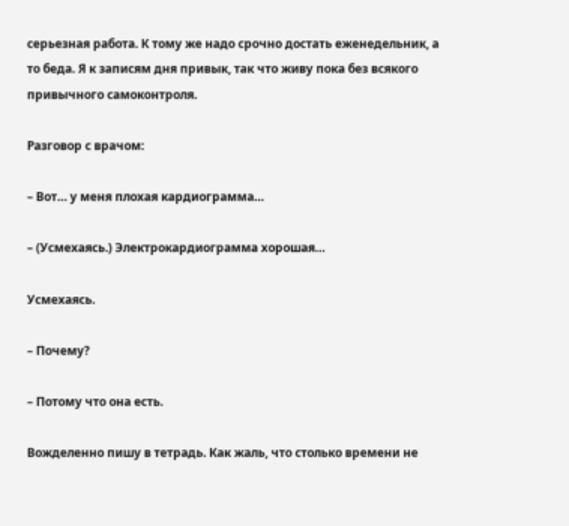серьезная работа. К тому же надо срочно достать еженедельник, а то беда. Я к записям дня привык, так что живу пока без всякого привычного самоконтроля.

Разговор с врачом:

– Вот… у меня плохая кардиограмма…

– (Усмехаясь.) Электрокардиограмма хорошая…

Усмехаясь.

– Почему?

– Потому что она есть.

Вожделенно пишу в тетрадь. Как жаль, что столько времени не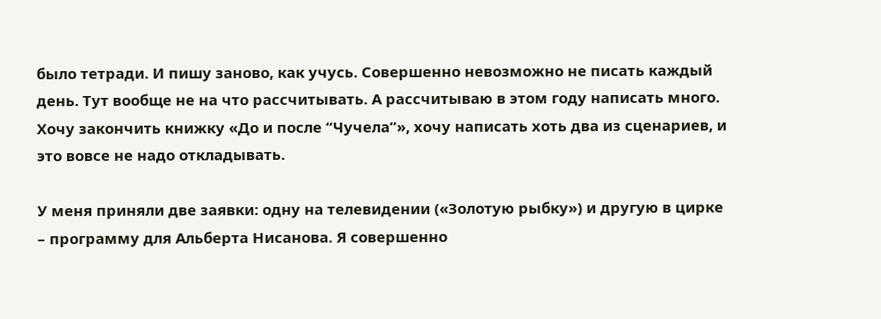было тетради. И пишу заново, как учусь. Совершенно невозможно не писать каждый день. Тут вообще не на что рассчитывать. А рассчитываю в этом году написать много. Хочу закончить книжку «До и после “Чучела”», хочу написать хоть два из сценариев, и это вовсе не надо откладывать.

У меня приняли две заявки: одну на телевидении («Золотую рыбку») и другую в цирке – программу для Альберта Нисанова. Я совершенно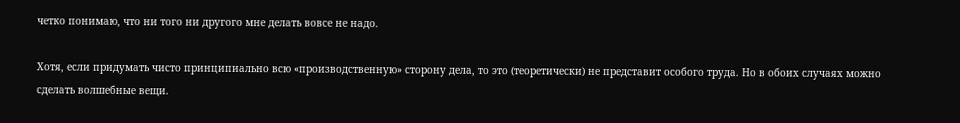четко понимаю, что ни того ни другого мне делать вовсе не надо.

Хотя, если придумать чисто принципиально всю «производственную» сторону дела, то это (теоретически) не представит особого труда. Но в обоих случаях можно сделать волшебные вещи.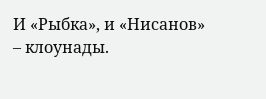И «Рыбка», и «Нисанов» – клоунады.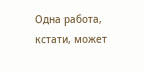Одна работа, кстати, может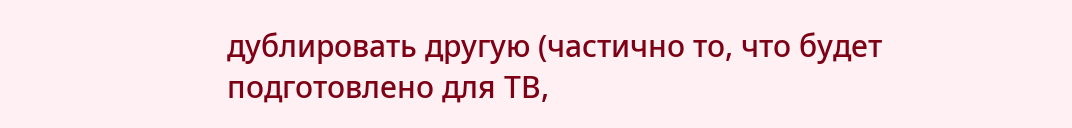дублировать другую (частично то, что будет подготовлено для ТВ,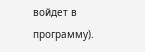войдет в программу).